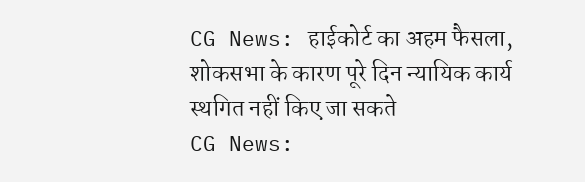CG News: हाईकोर्ट का अहम फैसला, शोकसभा के कारण पूरे दिन न्यायिक कार्य स्थगित नहीं किए जा सकते
CG News: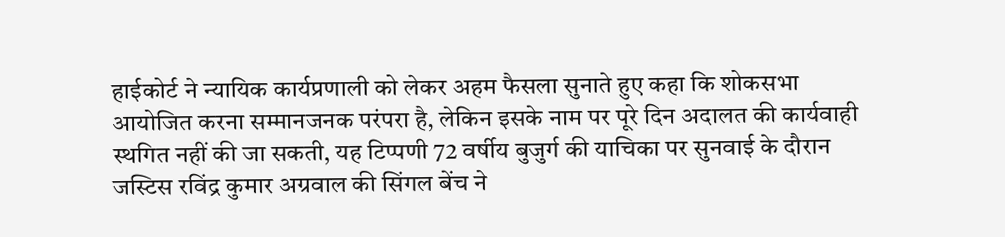हाईकोर्ट ने न्यायिक कार्यप्रणाली को लेकर अहम फैसला सुनाते हुए कहा कि शोकसभा आयोजित करना सम्मानजनक परंपरा है, लेकिन इसके नाम पर पूरे दिन अदालत की कार्यवाही स्थगित नहीं की जा सकती, यह टिप्पणी 72 वर्षीय बुजुर्ग की याचिका पर सुनवाई के दौरान जस्टिस रविंद्र कुमार अग्रवाल की सिंगल बेंच ने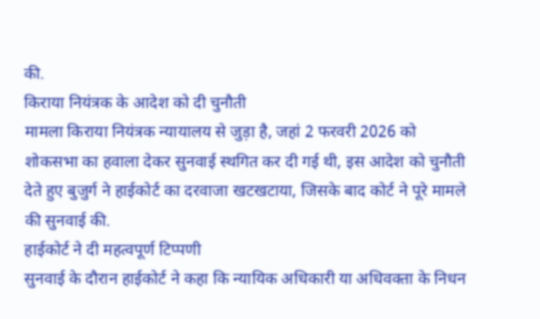की.
किराया नियंत्रक के आदेश को दी चुनौती
मामला किराया नियंत्रक न्यायालय से जुड़ा है, जहां 2 फरवरी 2026 को शोकसभा का हवाला देकर सुनवाई स्थगित कर दी गई थी, इस आदेश को चुनौती देते हुए बुजुर्ग ने हाईकोर्ट का दरवाजा खटखटाया, जिसके बाद कोर्ट ने पूरे मामले की सुनवाई की.
हाईकोर्ट ने दी महत्वपूर्ण टिप्पणी
सुनवाई के दौरान हाईकोर्ट ने कहा कि न्यायिक अधिकारी या अधिवक्ता के निधन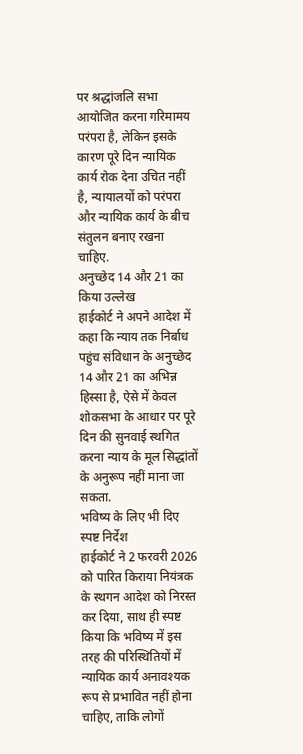पर श्रद्धांजलि सभा आयोजित करना गरिमामय परंपरा है, लेकिन इसके कारण पूरे दिन न्यायिक कार्य रोक देना उचित नहीं है, न्यायालयों को परंपरा और न्यायिक कार्य के बीच संतुलन बनाए रखना चाहिए.
अनुच्छेद 14 और 21 का किया उल्लेख
हाईकोर्ट ने अपने आदेश में कहा कि न्याय तक निर्बाध पहुंच संविधान के अनुच्छेद 14 और 21 का अभिन्न हिस्सा है, ऐसे में केवल शोकसभा के आधार पर पूरे दिन की सुनवाई स्थगित करना न्याय के मूल सिद्धांतों के अनुरूप नहीं माना जा सकता.
भविष्य के लिए भी दिए स्पष्ट निर्देश
हाईकोर्ट ने 2 फरवरी 2026 को पारित किराया नियंत्रक के स्थगन आदेश को निरस्त कर दिया, साथ ही स्पष्ट किया कि भविष्य में इस तरह की परिस्थितियों में न्यायिक कार्य अनावश्यक रूप से प्रभावित नहीं होना चाहिए, ताकि लोगों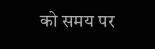को समय पर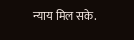न्याय मिल सके.